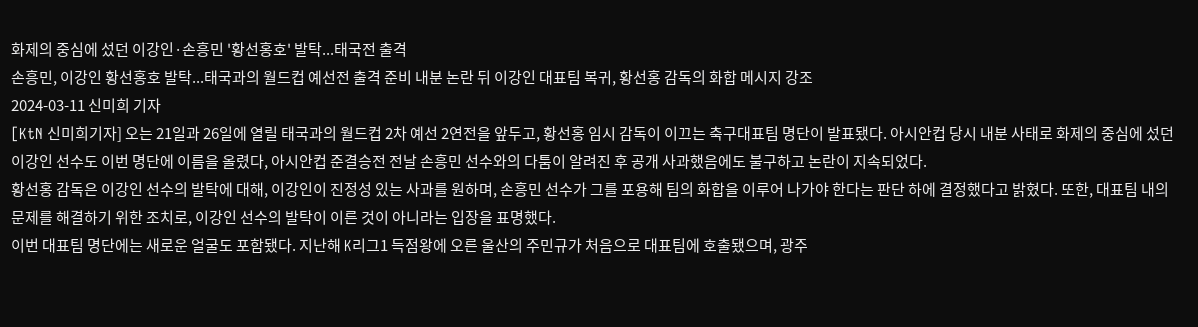화제의 중심에 섰던 이강인·손흥민 '황선홍호' 발탁...태국전 출격
손흥민, 이강인 황선홍호 발탁...태국과의 월드컵 예선전 출격 준비 내분 논란 뒤 이강인 대표팀 복귀, 황선홍 감독의 화합 메시지 강조
2024-03-11 신미희 기자
[KtN 신미희기자] 오는 21일과 26일에 열릴 태국과의 월드컵 2차 예선 2연전을 앞두고, 황선홍 임시 감독이 이끄는 축구대표팀 명단이 발표됐다. 아시안컵 당시 내분 사태로 화제의 중심에 섰던 이강인 선수도 이번 명단에 이름을 올렸다, 아시안컵 준결승전 전날 손흥민 선수와의 다툼이 알려진 후 공개 사과했음에도 불구하고 논란이 지속되었다.
황선홍 감독은 이강인 선수의 발탁에 대해, 이강인이 진정성 있는 사과를 원하며, 손흥민 선수가 그를 포용해 팀의 화합을 이루어 나가야 한다는 판단 하에 결정했다고 밝혔다. 또한, 대표팀 내의 문제를 해결하기 위한 조치로, 이강인 선수의 발탁이 이른 것이 아니라는 입장을 표명했다.
이번 대표팀 명단에는 새로운 얼굴도 포함됐다. 지난해 K리그1 득점왕에 오른 울산의 주민규가 처음으로 대표팀에 호출됐으며, 광주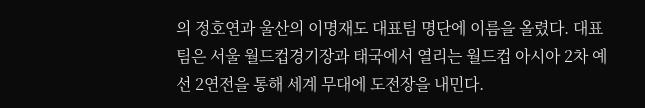의 정호연과 울산의 이명재도 대표팀 명단에 이름을 올렸다. 대표팀은 서울 월드컵경기장과 태국에서 열리는 월드컵 아시아 2차 예선 2연전을 통해 세계 무대에 도전장을 내민다.